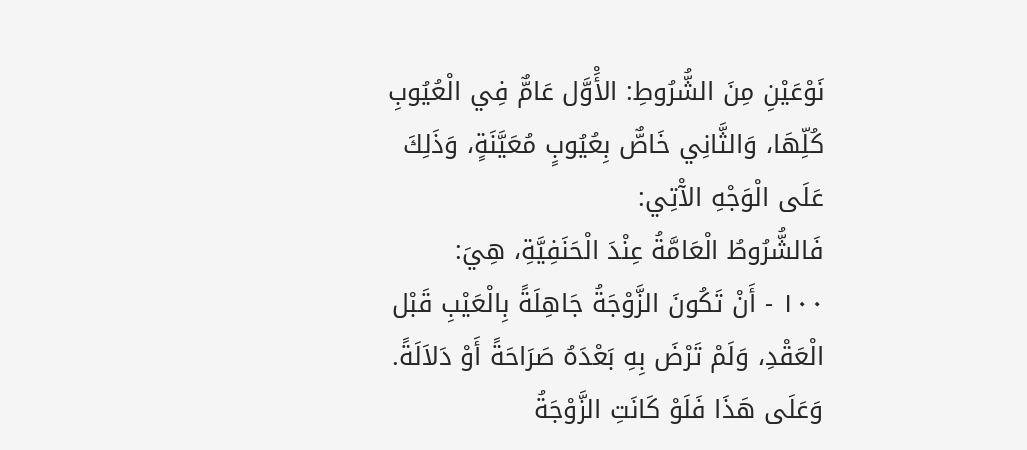نَوْعَيْنِ مِنَ الشُّرُوطِ: الأَْوَّل عَامٌّ فِي الْعُيُوبِ كُلِّهَا، وَالثَّانِي خَاصٌّ بِعُيُوبٍ مُعَيَّنَةٍ، وَذَلِكَ عَلَى الْوَجْهِ الآْتِي:
فَالشُّرُوطُ الْعَامَّةُ عِنْدَ الْحَنَفِيَّةِ، هِيَ:
١٠٠ - أَنْ تَكُونَ الزَّوْجَةُ جَاهِلَةً بِالْعَيْبِ قَبْل الْعَقْدِ، وَلَمْ تَرْضَ بِهِ بَعْدَهُ صَرَاحَةً أَوْ دَلاَلَةً.
وَعَلَى هَذَا فَلَوْ كَانَتِ الزَّوْجَةُ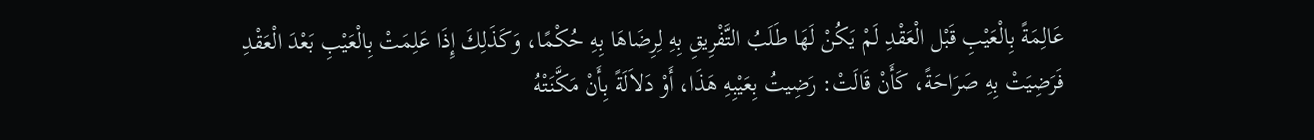عَالِمَةً بِالْعَيْبِ قَبْل الْعَقْدِ لَمْ يَكُنْ لَهَا طَلَبُ التَّفْرِيقِ بِهِ لِرِضَاهَا بِهِ حُكْمًا، وَكَذَلِكَ إِذَا عَلِمَتْ بِالْعَيْبِ بَعْدَ الْعَقْدِ فَرَضِيَتْ بِهِ صَرَاحَةً، كَأَنْ قَالَتْ: رَضِيتُ بِعَيْبِهِ هَذَا، أَوْ دَلاَلَةً بِأَنْ مَكَّنَتْهُ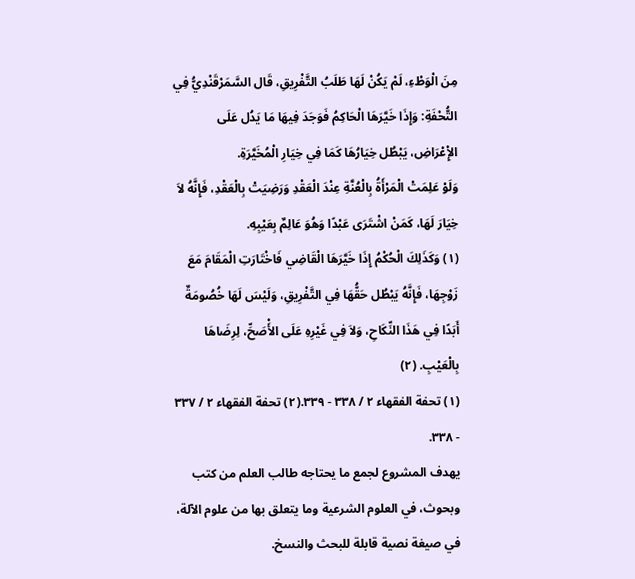مِنَ الْوَطْءِ، لَمْ يَكُنْ لَهَا طَلَبُ التَّفْرِيقِ، قَال السَّمَرْقَنْدِيُّ فِي التُّحْفَةِ: وَإِذَا خَيَّرَهَا الْحَاكِمُ فَوَجَدَ فِيهَا مَا يَدُل عَلَى الإِْعْرَاضِ، يَبْطُل خِيَارُهَا كَمَا فِي خِيَارِ الْمُخَيَّرَةِ.
وَلَوْ عَلِمَتْ الْمَرْأَةُ بِالْعُنَّةِ عِنْدَ الْعَقْدِ وَرَضِيَتْ بِالْعَقْدِ، فَإِنَّهُ لاَ خِيَارَ لَهَا، كَمَنْ اشْتَرَى عَبْدًا وَهُوَ عَالِمٌ بِعَيْبِهِ.
(١) وَكَذَلِكَ الْحُكْمُ إِذَا خَيَّرَهَا الْقَاضِي فَاخْتَارَتِ الْمَقَامَ مَعَ زَوْجِهَا، فَإِنَّهُ يَبْطُل حَقُّهَا فِي التَّفْرِيقِ، وَلَيْسَ لَهَا خُصُومَةٌ أَبَدًا فِي هَذَا النِّكَاحِ، وَلاَ فِي غَيْرِهِ عَلَى الأَْصَحِّ، لِرِضَاهَا بِالْعَيْبِ. (٢)
(١) تحفة الفقهاء ٢ / ٣٣٨ - ٣٣٩.(٢) تحفة الفقهاء ٢ / ٣٣٧ - ٣٣٨.
يهدف المشروع لجمع ما يحتاجه طالب العلم من كتب وبحوث، في العلوم الشرعية وما يتعلق بها من علوم الآلة، في صيغة نصية قابلة للبحث والنسخ.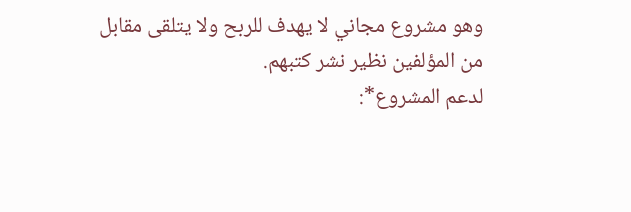وهو مشروع مجاني لا يهدف للربح ولا يتلقى مقابل من المؤلفين نظير نشر كتبهم.
لدعم المشروع*: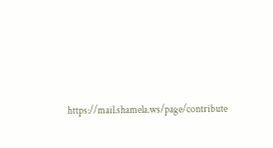https://mail.shamela.ws/page/contribute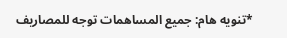*تنويه هام: جميع المساهمات توجه للمصاريف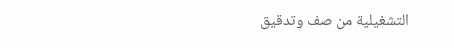التشغيلية من صف وتدقيق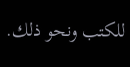للكتب ونحو ذلك.